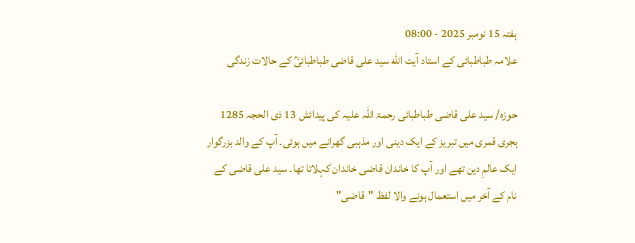ہفتہ 15 نومبر 2025 - 08:00
علامہ طباطبائی کے استاد آیت الله سید علی قاضی طباطبائیؒ کے حالات زندگی

حوزہ/ سید علی قاضی طباطبائی رحمۃ اللہ علیہ کی پیدائش 13 ذی الحجہ 1285 ہجری قمری میں تبریز کے ایک دینی اور مذہبی گھرانے میں ہوئی۔ آپ کے والد بزرگوار ایک عالمِ دین تھے اور آپ کا خاندان قاضی خاندان کہلاتا تھا۔ سید علی قاضی کے نام کے آخر میں استعمال ہونے والا لفظ "قاضی"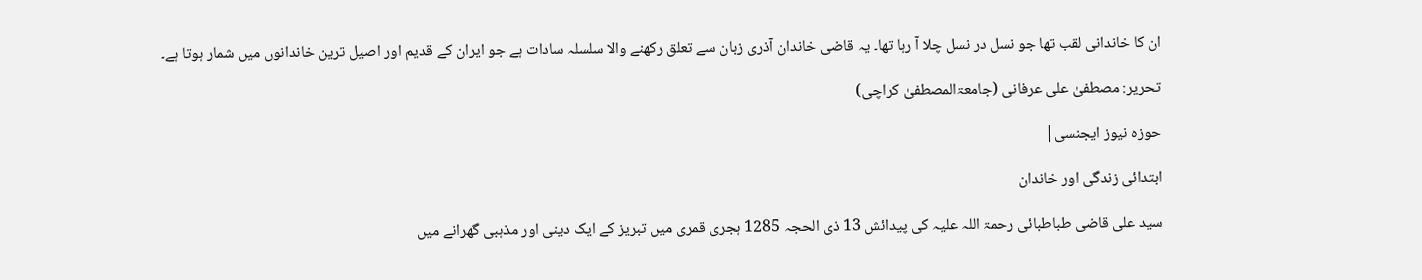ان کا خاندانی لقب تھا جو نسل در نسل چلا آ رہا تھا۔ یہ قاضی خاندان آذری زبان سے تعلق رکھنے والا سلسلہ سادات ہے جو ایران کے قدیم اور اصیل ترین خاندانوں میں شمار ہوتا ہے۔

تحریر: مصطفیٰ علی عرفانی (جامعۃالمصطفیٰ کراچی)

حوزہ نیوز ایجنسی|

ابتدائی زندگی اور خاندان

سید علی قاضی طباطبائی رحمۃ اللہ علیہ کی پیدائش 13 ذی الحجہ 1285 ہجری قمری میں تبریز کے ایک دینی اور مذہبی گھرانے میں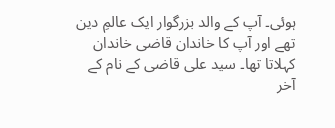ہوئی۔ آپ کے والد بزرگوار ایک عالمِ دین تھے اور آپ کا خاندان قاضی خاندان کہلاتا تھا۔ سید علی قاضی کے نام کے آخر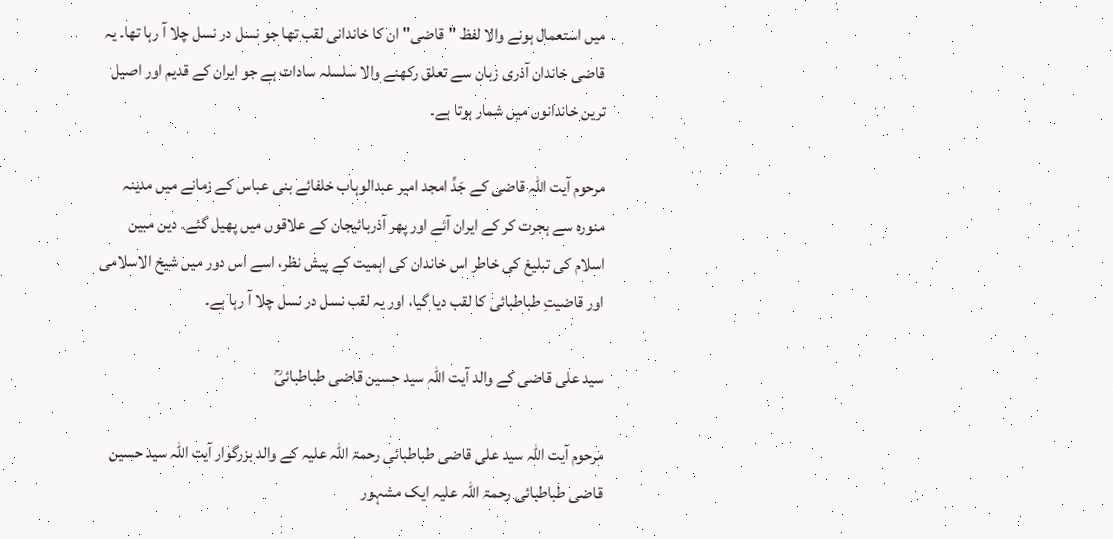میں استعمال ہونے والا لفظ "قاضی" ان کا خاندانی لقب تھا جو نسل در نسل چلا آ رہا تھا۔ یہ قاضی خاندان آذری زبان سے تعلق رکھنے والا سلسلہ سادات ہے جو ایران کے قدیم اور اصیل ترین خاندانوں میں شمار ہوتا ہے۔

مرحوم آیت اللہ قاضی کے جَدِّ امجد امیر عبدالوہاب خلفائے بنی عباس کے زمانے میں مدینہ منورہ سے ہجرت کر کے ایران آئے اور پھر آذربائیجان کے علاقوں میں پھیل گئے۔ دین مبین اسلام کی تبلیغ کی خاطر اس خاندان کی اہمیت کے پیش نظر، اسے اس دور میں شیخ الاسلامی اور قاضیتِ طباطبائی کا لقب دیا گیا، اور یہ لقب نسل در نسل چلا آ رہا ہے۔

سید علی قاضی کے والد آیت اللہ سید حسین قاضی طباطبائیؒ

مرحوم آیت اللہ سید علی قاضی طباطبائی رحمۃ اللہ علیہ کے والد بزرگوار آیت اللہ سید حسین قاضی طباطبائی رحمۃ اللہ علیہ ایک مشہور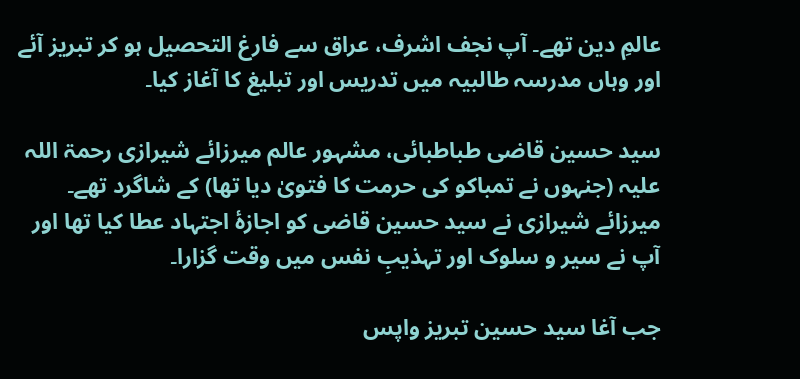عالمِ دین تھے۔ آپ نجف اشرف، عراق سے فارغ التحصیل ہو کر تبریز آئے اور وہاں مدرسہ طالبیہ میں تدریس اور تبلیغ کا آغاز کیا۔

سید حسین قاضی طباطبائی، مشہور عالم میرزائے شیرازی رحمۃ اللہ علیہ (جنہوں نے تمباکو کی حرمت کا فتویٰ دیا تھا) کے شاگرد تھے۔ میرزائے شیرازی نے سید حسین قاضی کو اجازۂ اجتہاد عطا کیا تھا اور آپ نے سیر و سلوک اور تہذیبِ نفس میں وقت گزارا۔

جب آغا سید حسین تبریز واپس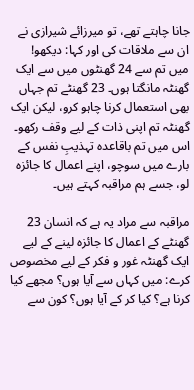جانا چاہتے تھے، تو میرزائے شیرازی نے ان سے ملاقات کی اور کہا: دیکھو! میں تم سے 24 گھنٹوں میں سے ایک گھنٹہ مانگتا ہوں۔ 23 گھنٹے تم جہاں بھی استعمال کرنا چاہو کرو، لیکن ایک گھنٹہ تم اپنی ذات کے لیے وقف رکھو۔ اس میں تم باقاعدہ تہذیبِ نفس کے بارے میں سوچو، اپنے اعمال کا جائزہ لو، جسے ہم مراقبہ کہتے ہیں۔

مراقبہ سے مراد یہ ہے کہ انسان 23 گھنٹے کے اعمال کا جائزہ لینے کے لیے ایک گھنٹہ غور و فکر کے لیے مخصوص کرے: میں کہاں سے آیا ہوں؟ مجھے کیا کرنا ہے؟ کیا کر کے آیا ہوں؟ کون سے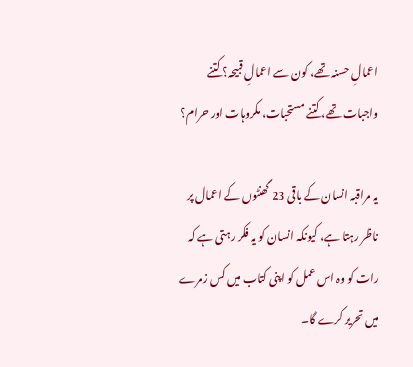اعمالِ حسنہ تھے، کون سے اعمالِ قبیحہ؟ کتنے واجبات تھے، کتنے مستحبات، مکروہات اور حرام؟

یہ مراقبہ انسان کے باقی 23 گھنٹوں کے اعمال پر ناظر رہتا ہے، کیونکہ انسان کو یہ فکر رہتی ہے کہ رات کو وہ اس عمل کو اپنی کتاب میں کس زمرے میں تحریر کرے گا۔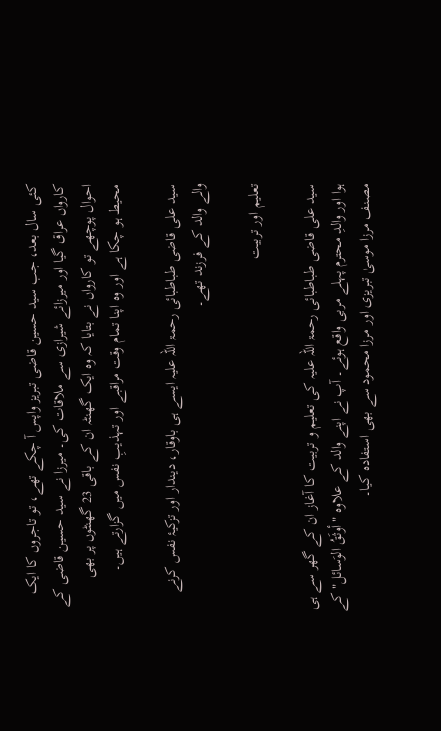کئی سال بعد، جب سید حسین قاضی تبریز واپس آ چکے تھے، تو تاجروں کا ایک کارواں عراق گیا اور میرزائے شیرازی سے ملاقات کی۔ میرزا نے سید حسین قاضی کے احوال پوچھے تو کارواں نے بتایا کہ وہ ایک گھنٹہ ان کے باقی 23 گھنٹوں پر بھی محیط ہو چکا ہے اور وہ اپنا تمام وقت مراقبے اور تہذیبِ نفس میں گزارتے ہیں۔

سید علی قاضی طباطبائی رحمۃ اللہ علیہ ایسے ہی باوقار، دیندار اور تزکیۂ نفس کرنے والے والد کے فرزند تھے۔

تعلیم اور تربیت

سید علی قاضی طباطبائی رحمۃ اللہ علیہ کی تعلیم و تربیت کا آغاز ان کے گھر سے ہی ہوا اور والدِ محترم پہلے مربی واقع ہوئے۔ آپ نے اپنے والد کے علاوہ "أوثَقُ الوَسائل" کے مصنف مرزا موسیٰ تبریزی اور مرزا محمود سے بھی استفادہ کیا۔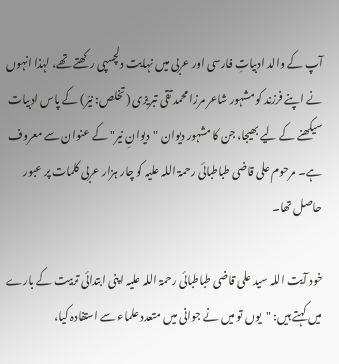آپ کے والد ادبیاتِ فارسی اور عربی میں نہایت دلچسپی رکھتے تھے، لہٰذا انہوں نے اپنے فرزند کو مشہور شاعر مرزا محمد تقی تبریزی (تخلص: نیّر) کے پاس ادبیات سیکھنے کے لیے بھیجا، جن کا مشہور دیوان "دیوانِ نیر" کے عنوان سے معروف ہے۔ مرحوم علی قاضی طباطبائی رحمۃ اللہ علیہ کو چار ہزار عربی کلمات پر عبور حاصل تھا۔

خود آیت اللہ سید علی قاضی طباطبائی رحمۃ اللہ علیہ اپنی ابتدائی تربیت کے بارے میں کہتے ہیں: "یوں تو میں نے جوانی میں متعدد علماء سے استفادہ کیا،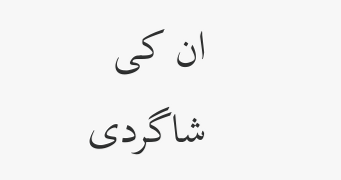ان کی شاگردی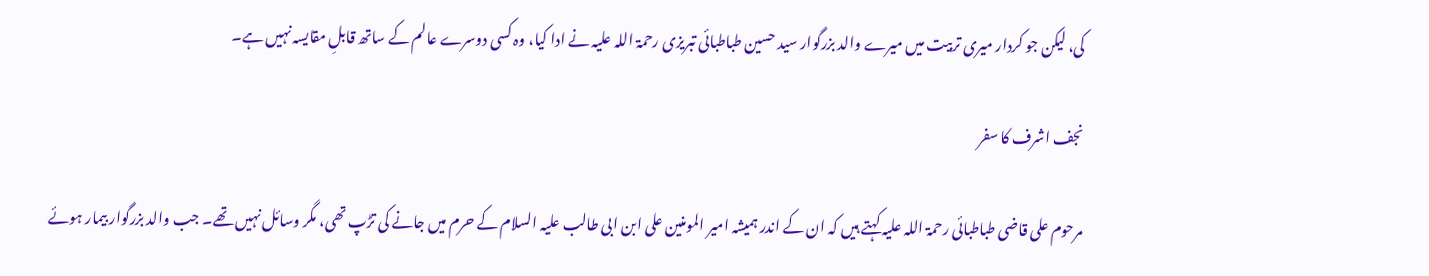کی، لیکن جو کردار میری تربیت میں میرے والد بزرگوار سید حسین طباطبائی تبریزی رحمۃ اللہ علیہ نے ادا کیا، وہ کسی دوسرے عالم کے ساتھ قابلِ مقایسہ نہیں ہے۔

نجف اشرف کا سفر

مرحوم علی قاضی طباطبائی رحمۃ اللہ علیہ کہتے ہیں کہ ان کے اندر ہمیشہ امیر المومنین علی ابن ابی طالب علیہ السلام کے حرم میں جانے کی تڑپ تھی، مگر وسائل نہیں تھے۔ جب والد بزرگوار بیمار ہوئے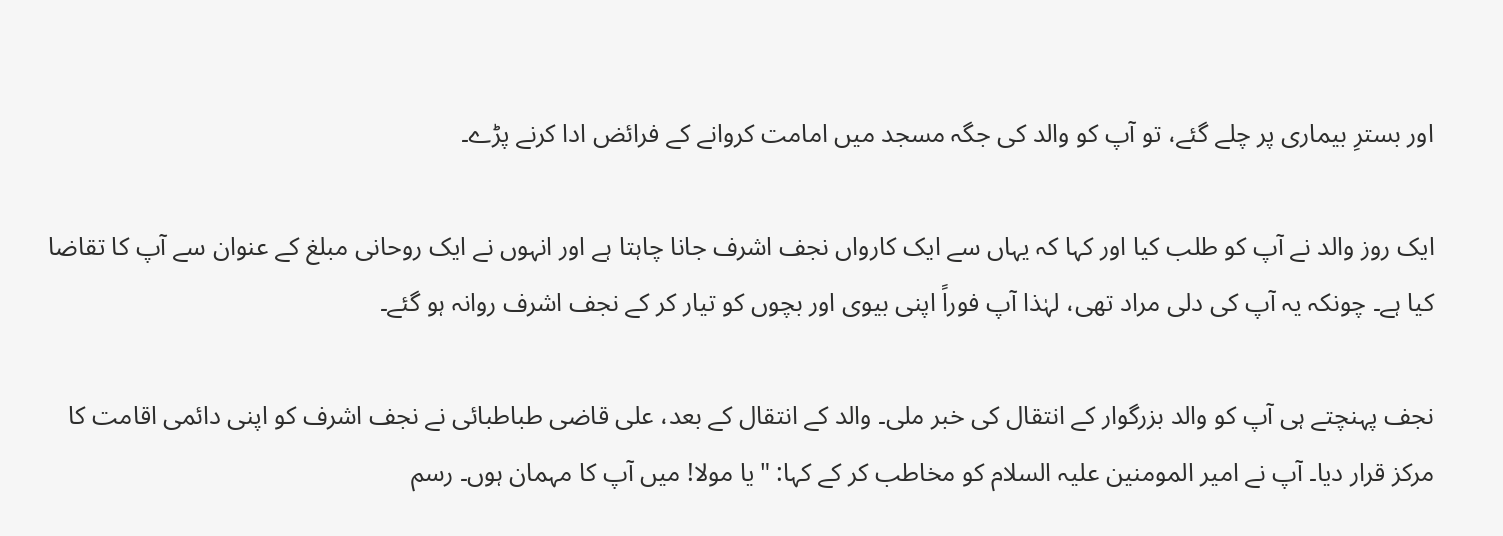اور بسترِ بیماری پر چلے گئے، تو آپ کو والد کی جگہ مسجد میں امامت کروانے کے فرائض ادا کرنے پڑے۔

ایک روز والد نے آپ کو طلب کیا اور کہا کہ یہاں سے ایک کارواں نجف اشرف جانا چاہتا ہے اور انہوں نے ایک روحانی مبلغ کے عنوان سے آپ کا تقاضا کیا ہے۔ چونکہ یہ آپ کی دلی مراد تھی، لہٰذا آپ فوراً اپنی بیوی اور بچوں کو تیار کر کے نجف اشرف روانہ ہو گئے۔

نجف پہنچتے ہی آپ کو والد بزرگوار کے انتقال کی خبر ملی۔ والد کے انتقال کے بعد، علی قاضی طباطبائی نے نجف اشرف کو اپنی دائمی اقامت کا مرکز قرار دیا۔ آپ نے امیر المومنین علیہ السلام کو مخاطب کر کے کہا: "یا مولا! میں آپ کا مہمان ہوں۔ رسم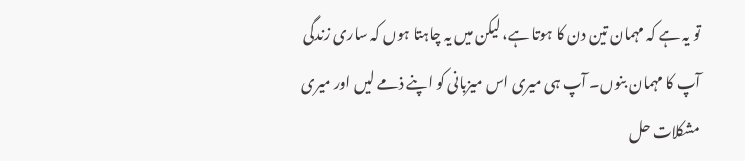تو یہ ہے کہ مہمان تین دن کا ہوتا ہے، لیکن میں یہ چاہتا ہوں کہ ساری زندگی آپ کا مہمان بنوں۔ آپ ہی میری اس میزبانی کو اپنے ذمے لیں اور میری مشکلات حل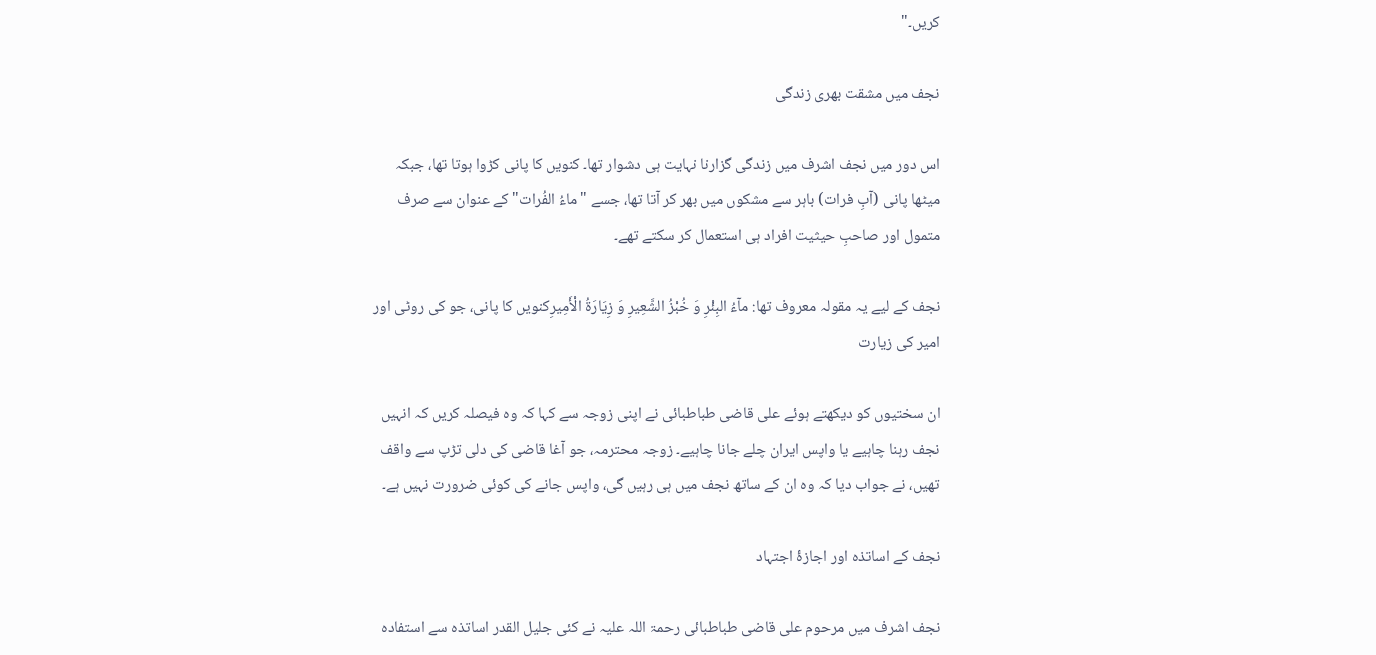کریں۔"

نجف میں مشقت بھری زندگی

اس دور میں نجف اشرف میں زندگی گزارنا نہایت ہی دشوار تھا۔ کنویں کا پانی کڑوا ہوتا تھا، جبکہ میٹھا پانی (آبِ فرات) باہر سے مشکوں میں بھر کر آتا تھا، جسے "ماءُ الفُرات" کے عنوان سے صرف متمول اور صاحبِ حیثیت افراد ہی استعمال کر سکتے تھے۔

نجف کے لیے یہ مقولہ معروف تھا: مآءُ البِئْرِ وَ خُبْزُ الشَّعِیرِ وَ زِیَارَةُ الْأَمِیرِکنویں کا پانی، جو کی روٹی اور امیر کی زیارت

ان سختیوں کو دیکھتے ہوئے علی قاضی طباطبائی نے اپنی زوجہ سے کہا کہ وہ فیصلہ کریں کہ انہیں نجف رہنا چاہیے یا واپس ایران چلے جانا چاہیے۔ زوجہ محترمہ، جو آغا قاضی کی دلی تڑپ سے واقف تھیں، نے جواب دیا کہ وہ ان کے ساتھ نجف میں ہی رہیں گی، واپس جانے کی کوئی ضرورت نہیں ہے۔

نجف کے اساتذہ اور اجازۂ اجتہاد

نجف اشرف میں مرحوم علی قاضی طباطبائی رحمۃ اللہ علیہ نے کئی جلیل القدر اساتذہ سے استفادہ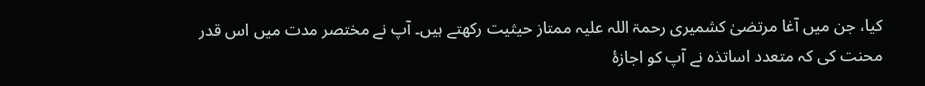کیا، جن میں آغا مرتضیٰ کشمیری رحمۃ اللہ علیہ ممتاز حیثیت رکھتے ہیں۔ آپ نے مختصر مدت میں اس قدر محنت کی کہ متعدد اساتذہ نے آپ کو اجازۂ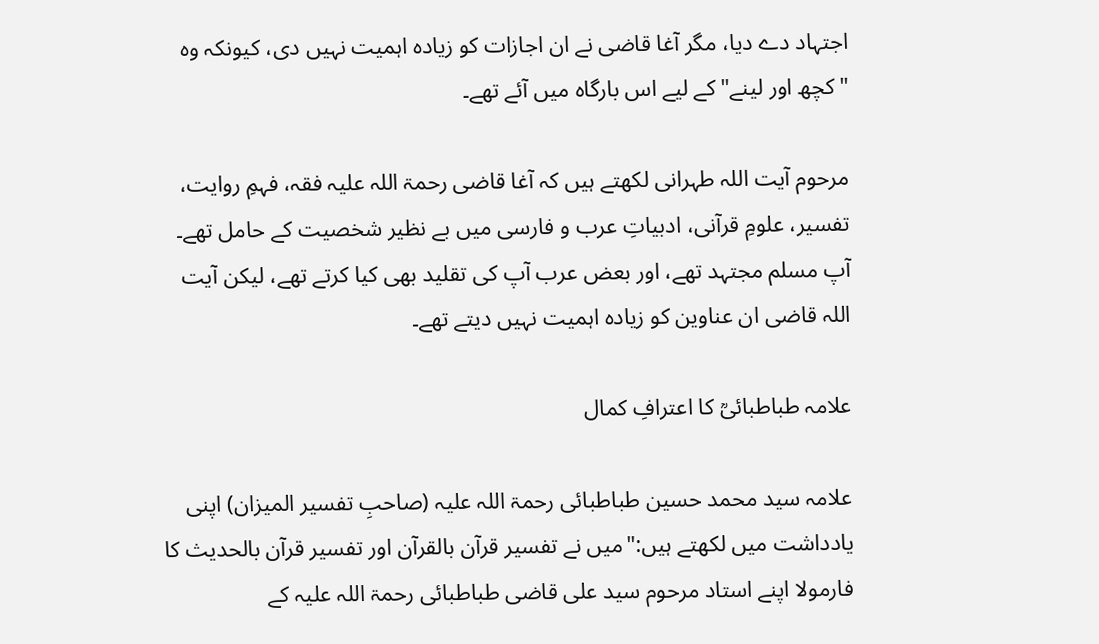اجتہاد دے دیا، مگر آغا قاضی نے ان اجازات کو زیادہ اہمیت نہیں دی، کیونکہ وہ "کچھ اور لینے" کے لیے اس بارگاہ میں آئے تھے۔

مرحوم آیت اللہ طہرانی لکھتے ہیں کہ آغا قاضی رحمۃ اللہ علیہ فقہ، فہمِ روایت، تفسیر، علومِ قرآنی، ادبیاتِ عرب و فارسی میں بے نظیر شخصیت کے حامل تھے۔ آپ مسلم مجتہد تھے، اور بعض عرب آپ کی تقلید بھی کیا کرتے تھے، لیکن آیت اللہ قاضی ان عناوین کو زیادہ اہمیت نہیں دیتے تھے۔

علامہ طباطبائیؒ کا اعترافِ کمال

علامہ سید محمد حسین طباطبائی رحمۃ اللہ علیہ (صاحبِ تفسیر المیزان) اپنی یادداشت میں لکھتے ہیں:"میں نے تفسیر قرآن بالقرآن اور تفسیر قرآن بالحدیث کا فارمولا اپنے استاد مرحوم سید علی قاضی طباطبائی رحمۃ اللہ علیہ کے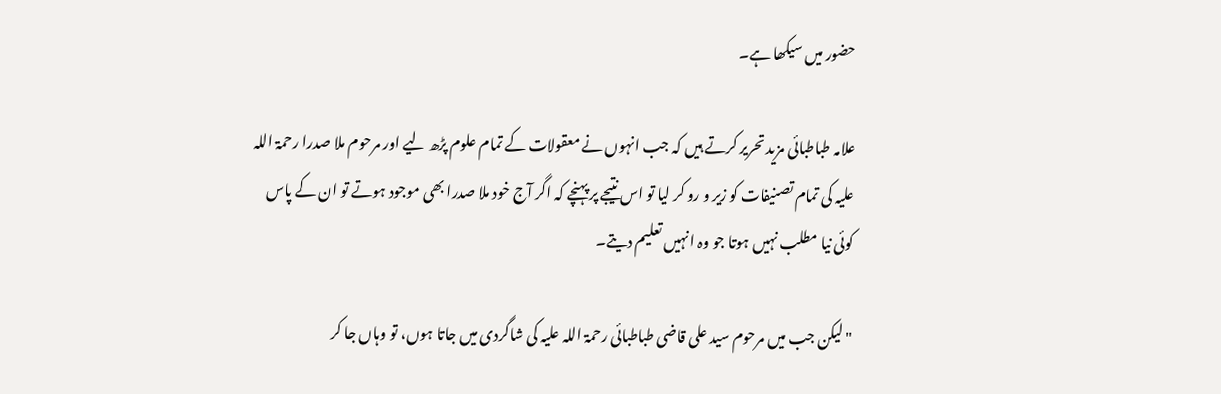حضور میں سیکھا ہے۔

علامہ طباطبائی مزید تحریر کرتے ہیں کہ جب انہوں نے معقولات کے تمام علوم پڑھ لیے اور مرحوم ملا صدرا رحمۃ اللہ علیہ کی تمام تصنیفات کو زیر و رو کر لیا تو اس نتیجے پر پہنچے کہ اگر آج خود ملا صدرا بھی موجود ہوتے تو ان کے پاس کوئی نیا مطلب نہیں ہوتا جو وہ انہیں تعلیم دیتے۔

"لیکن جب میں مرحوم سید علی قاضی طباطبائی رحمۃ اللہ علیہ کی شاگردی میں جاتا ہوں، تو وہاں جا کر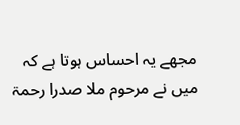مجھے یہ احساس ہوتا ہے کہ میں نے مرحوم ملا صدرا رحمۃ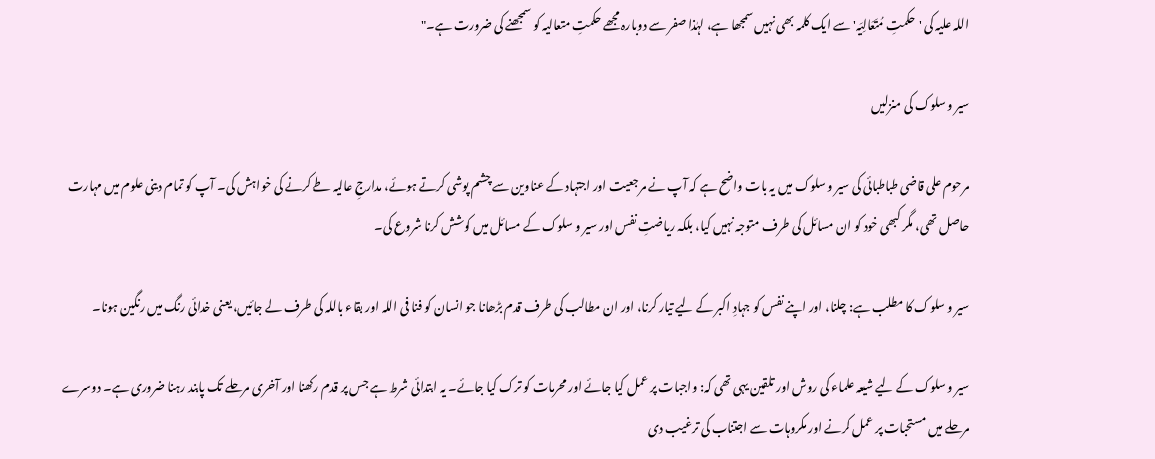اللہ علیہ کی 'حکمتِ مُتَعَالِیَہ' سے ایک کلمہ بھی نہیں سمجھا ہے، لہٰذا صفر سے دوبارہ مجھے حکمتِ متعالیہ کو سمجھنے کی ضرورت ہے۔"

سیر و سلوک کی منزلیں

مرحوم علی قاضی طباطبائی کی سیر و سلوک میں یہ بات واضح ہے کہ آپ نے مرجعیت اور اجتہاد کے عناوین سے چشم پوشی کرتے ہوئے، مدارجِ عالیہ طے کرنے کی خواہش کی۔ آپ کو تمام دینی علوم میں مہارت حاصل تھی، مگر کبھی خود کو ان مسائل کی طرف متوجہ نہیں کیا، بلکہ ریاضتِ نفس اور سیر و سلوک کے مسائل میں کوشش کرنا شروع کی۔

سیر و سلوک کا مطلب ہے: چلنا، اور اپنے نفس کو جہادِ اکبر کے لیے تیار کرنا، اور ان مطالب کی طرف قدم بڑھانا جو انسان کو فنا فی اللہ اور بقاء باللہ کی طرف لے جائیں، یعنی خدائی رنگ میں رنگین ہونا۔

سیر و سلوک کے لیے شیعہ علماء کی روش اور تلقین یہی تھی کہ: واجبات پر عمل کیا جائے اور محرمات کو ترک کیا جائے۔ یہ ابتدائی شرط ہے جس پر قدم رکھنا اور آخری مرحلے تک پابند رہنا ضروری ہے۔ دوسرے مرحلے میں مستحبات پر عمل کرنے اور مکروہات سے اجتناب کی ترغیب دی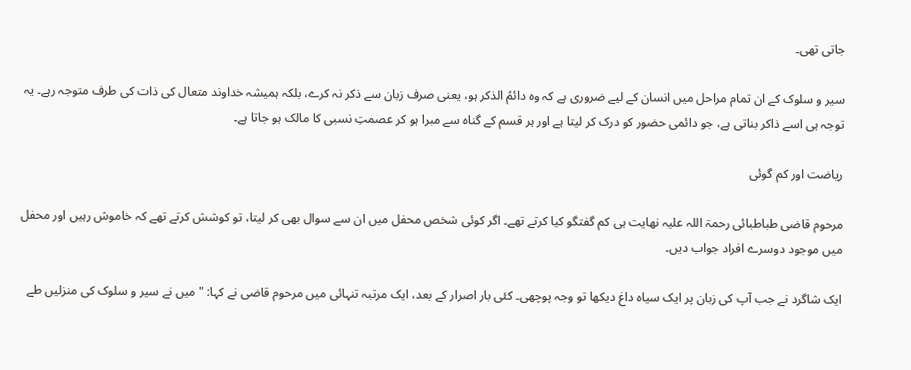جاتی تھی۔

سیر و سلوک کے ان تمام مراحل میں انسان کے لیے ضروری ہے کہ وہ دائمُ الذکر ہو، یعنی صرف زبان سے ذکر نہ کرے، بلکہ ہمیشہ خداوند متعال کی ذات کی طرف متوجہ رہے۔ یہ توجہ ہی اسے ذاکر بناتی ہے، جو دائمی حضور کو درک کر لیتا ہے اور ہر قسم کے گناہ سے مبرا ہو کر عصمتِ نسبی کا مالک ہو جاتا ہے۔

ریاضت اور کم گوئی

مرحوم قاضی طباطبائی رحمۃ اللہ علیہ نهایت ہی کم گفتگو کیا کرتے تھے۔ اگر کوئی شخص محفل میں ان سے سوال بھی کر لیتا، تو کوشش کرتے تھے کہ خاموش رہیں اور محفل میں موجود دوسرے افراد جواب دیں۔

ایک شاگرد نے جب آپ کی زبان پر ایک سیاہ داغ دیکھا تو وجہ پوچھی۔ کئی بار اصرار کے بعد، ایک مرتبہ تنہائی میں مرحوم قاضی نے کہا: "میں نے سیر و سلوک کی منزلیں طے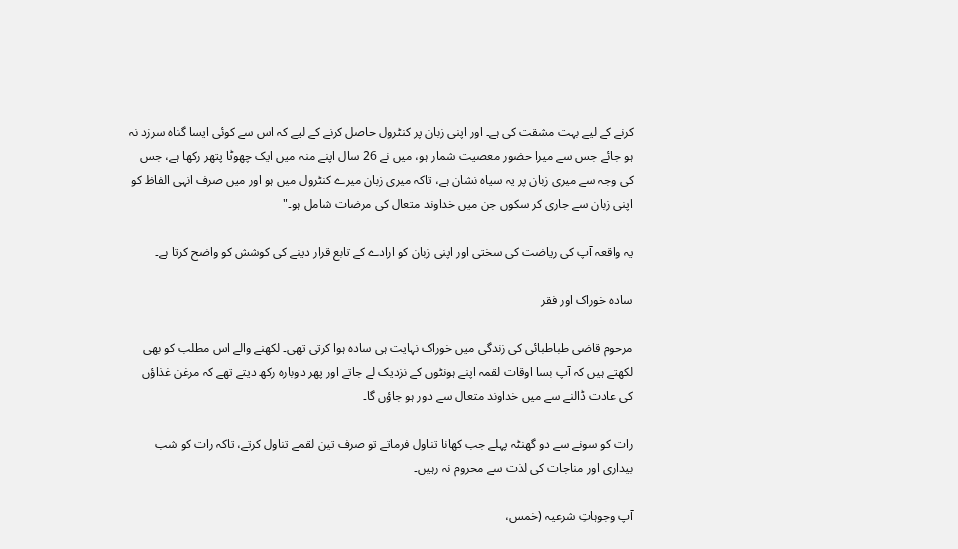کرنے کے لیے بہت مشقت کی ہے۔ اور اپنی زبان پر کنٹرول حاصل کرنے کے لیے کہ اس سے کوئی ایسا گناہ سرزد نہ ہو جائے جس سے میرا حضور معصیت شمار ہو، میں نے 26 سال اپنے منہ میں ایک چھوٹا پتھر رکھا ہے، جس کی وجہ سے میری زبان پر یہ سیاہ نشان ہے، تاکہ میری زبان میرے کنٹرول میں ہو اور میں صرف انہی الفاظ کو اپنی زبان سے جاری کر سکوں جن میں خداوند متعال کی مرضات شامل ہو۔"

یہ واقعہ آپ کی ریاضت کی سختی اور اپنی زبان کو ارادے کے تابع قرار دینے کی کوشش کو واضح کرتا ہے۔

سادہ خوراک اور فقر

مرحوم قاضی طباطبائی کی زندگی میں خوراک نہایت ہی سادہ ہوا کرتی تھی۔ لکھنے والے اس مطلب کو بھی لکھتے ہیں کہ آپ بسا اوقات لقمہ اپنے ہونٹوں کے نزدیک لے جاتے اور پھر دوبارہ رکھ دیتے تھے کہ مرغن غذاؤں کی عادت ڈالنے سے میں خداوند متعال سے دور ہو جاؤں گا۔

رات کو سونے سے دو گھنٹہ پہلے جب کھانا تناول فرماتے تو صرف تین لقمے تناول کرتے، تاکہ رات کو شب بیداری اور مناجات کی لذت سے محروم نہ رہیں۔

آپ وجوہاتِ شرعیہ (خمس،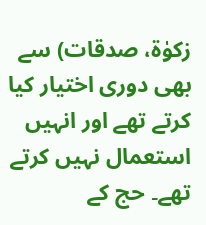زکوٰۃ، صدقات) سے بھی دوری اختیار کیا کرتے تھے اور انہیں استعمال نہیں کرتے تھے۔ حج کے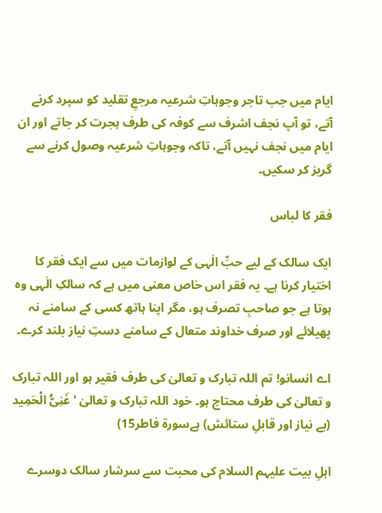ایام میں جب تاجر وجوہاتِ شرعیہ مرجعِ تقلید کو سپرد کرنے آتے، تو آپ نجف اشرف سے کوفہ کی طرف ہجرت کر جاتے اور ان ایام میں نجف نہیں آتے، تاکہ وجوہاتِ شرعیہ وصول کرنے سے گریز کر سکیں۔

فقر کا لباس

ایک سالک کے لیے حبِّ الٰہی کے لوازمات میں سے ایک فقر کا اختیار کرنا ہے۔ یہ فقر اس خاص معنی میں ہے کہ سالکِ الٰہی وہ ہوتا ہے جو صاحبِ تصرف ہو، مگر اپنا ہاتھ کسی کے سامنے نہ پھیلائے اور صرف خداوند متعال کے سامنے دستِ نیاز بلند کرے۔

اے انسانو! تم اللہ تبارک و تعالیٰ کی طرف فقیر ہو اور اللہ تبارک و تعالیٰ کی طرف محتاج ہو۔ خود اللہ تبارک و تعالیٰ 'غَنِیُّ الْحَمِید (بے نیاز اور قابلِ ستائش) ہےسورۃ فاطر15)

اہلِ بیت علیہم السلام کی محبت سے سرشار سالک دوسرے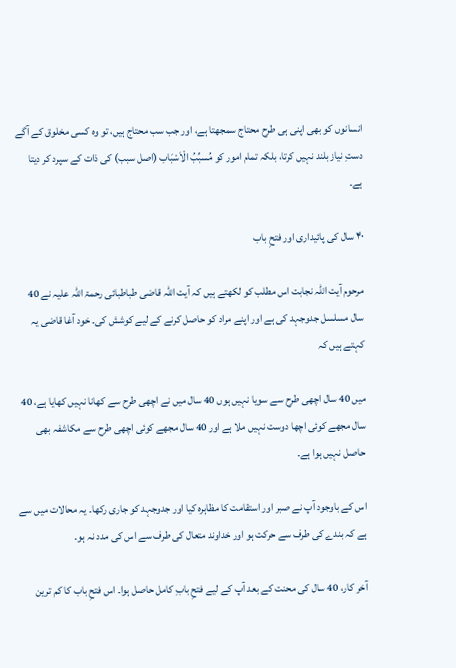انسانوں کو بھی اپنی ہی طرح محتاج سمجھتا ہے، اور جب سب محتاج ہیں، تو وہ کسی مخلوق کے آگے دستِ نیاز بلند نہیں کرتا، بلکہ تمام امور کو مُسبِّبُ الْاَسْبَاب (اصل سبب) کی ذات کے سپرد کر دیتا ہے۔

۴۰ سال کی پائیداری اور فتحِ باب

مرحوم آیت اللہ نجابت اس مطلب کو لکھتے ہیں کہ آیت اللہ قاضی طباطبائی رحمۃ اللہ علیہ نے 40 سال مسلسل جدوجہد کی ہے اور اپنے مراد کو حاصل کرنے کے لیے کوشش کی۔ خود آغا قاضی یہ کہتے ہیں کہ

میں 40 سال اچھی طرح سے سویا نہیں ہوں 40 سال میں نے اچھی طرح سے کھانا نہیں کھایا ہے، 40 سال مجھے کوئی اچھا دوست نہیں ملا ہے اور 40 سال مجھے کوئی اچھی طرح سے مکاشفہ بھی حاصل نہیں ہوا ہے۔

اس کے باوجود آپ نے صبر اور استقامت کا مظاہرہ کیا اور جدوجہد کو جاری رکھا۔ یہ محالات میں سے ہے کہ بندے کی طرف سے حرکت ہو اور خداوند متعال کی طرف سے اس کی مدد نہ ہو۔

آخر کار، 40 سال کی محنت کے بعد آپ کے لیے فتحِ بابِ کامل حاصل ہوا۔ اس فتحِ باب کا کم ترین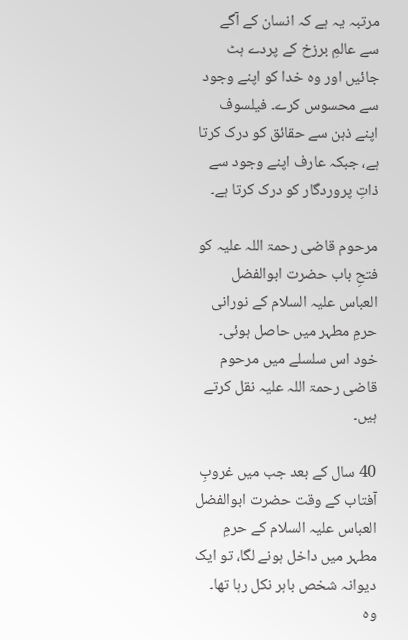مرتبہ یہ ہے کہ انسان کے آگے سے عالمِ برزخ کے پردے ہٹ جائیں اور وہ خدا کو اپنے وجود سے محسوس کرے۔ فیلسوف اپنے ذہن سے حقائق کو درک کرتا ہے، جبکہ عارف اپنے وجود سے ذاتِ پروردگار کو درک کرتا ہے۔

مرحوم قاضی رحمۃ اللہ علیہ کو فتحِ باب حضرت ابوالفضل العباس علیہ السلام کے نورانی حرمِ مطہر میں حاصل ہوئی۔ خود اس سلسلے میں مرحوم قاضی رحمۃ اللہ علیہ نقل کرتے ہیں۔

40 سال کے بعد جب میں غروبِ آفتاب کے وقت حضرت ابوالفضل العباس علیہ السلام کے حرمِ مطہر میں داخل ہونے لگا، تو ایک دیوانہ شخص باہر نکل رہا تھا۔ وہ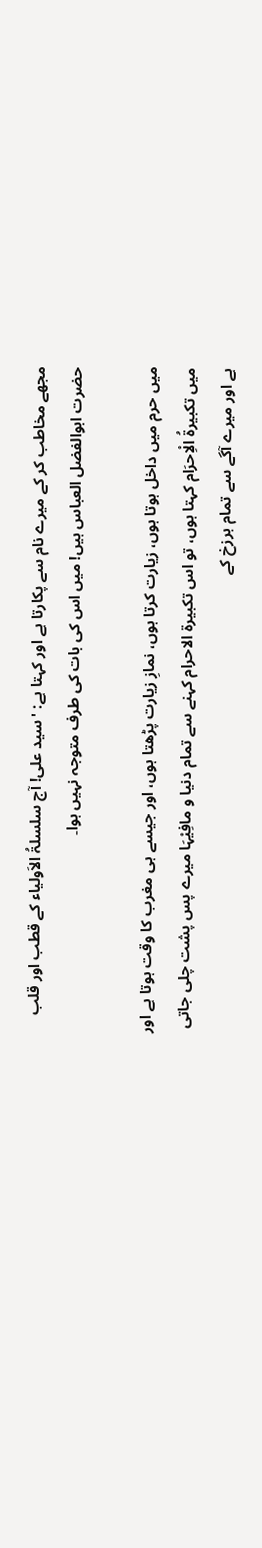مجھے مخاطب کر کے میرے نام سے پکارتا ہے اور کہتا ہے: 'سید علی! آج سلسلۃُ الاَولیاء کے قطب اور قلب حضرت ابوالفضل العباس ہیں! میں اس کی بات کی طرف متوجہ نہیں ہوا۔

میں حرم میں داخل ہوتا ہوں، زیارت کرتا ہوں، نمازِ زیارت پڑھتا ہوں، اور جیسے ہی مغرب کا وقت ہوتا ہے اور میں تکبیرۃُ الْاِحرَام کہتا ہوں، تو اس تکبیرۃ الاحرام کہنے سے تمام دنیا و مافِیْہَا میرے پس پشت چلی جاتی ہے اور میرے آگے سے تمام برزخ کے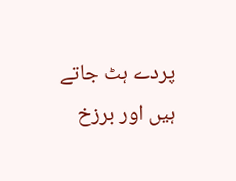پردے ہٹ جاتے ہیں اور برزخ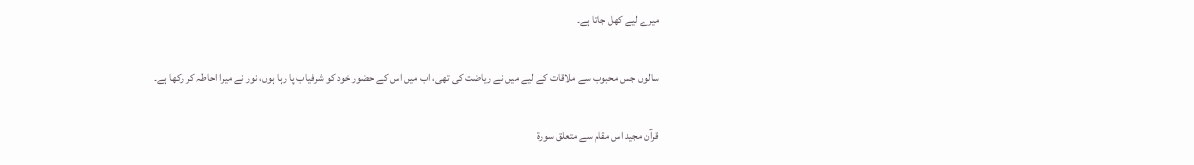میرے لیے کھل جاتا ہے۔

سالوں جس محبوب سے ملاقات کے لیے میں نے ریاضت کی تھی، اب میں اس کے حضور خود کو شرفیاب پا رہا ہوں، نور نے میرا احاطہ کر رکھا ہے۔

قرآن مجید اس مقام سے متعلق سورۃ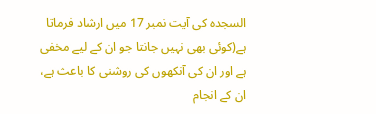السجدہ کی آیت نمبر 17 میں ارشاد فرماتا ہے(کوئی بھی نہیں جانتا جو ان کے لیے مخفی ہے اور ان کی آنکھوں کی روشنی کا باعث ہے، ان کے انجام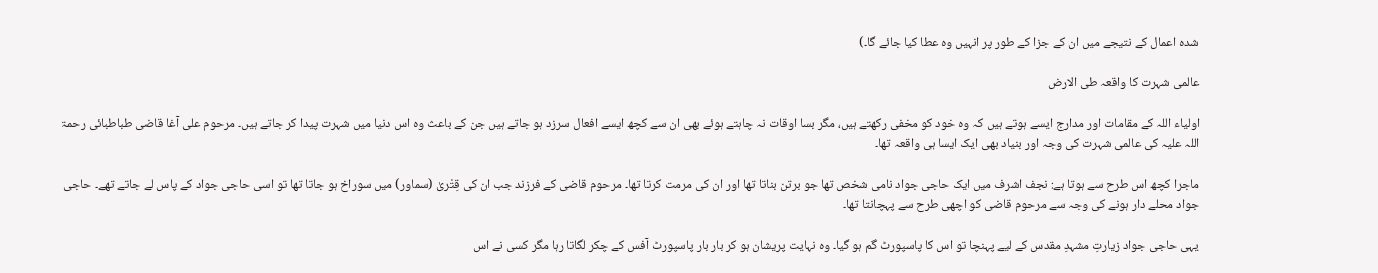شدہ اعمال کے نتیجے میں ان کے جزا کے طور پر انہیں وہ عطا کیا جائے گا۔)

عالمی شہرت کا واقعہ طی الارض

اولیاء اللہ کے مقامات اور مدارج ایسے ہوتے ہیں کہ وہ خود کو مخفی رکھتے ہیں، مگر بسا اوقات نہ چاہتے ہوئے بھی ان سے کچھ ایسے افعال سرزد ہو جاتے ہیں جن کے باعث وہ اس دنیا میں شہرت پیدا کر جاتے ہیں۔ مرحوم علی آغا قاضی طباطبائی رحمۃ اللہ علیہ کی عالمی شہرت کی وجہ اور بنیاد بھی ایک ایسا ہی واقعہ تھا۔

ماجرا کچھ اس طرح سے ہوتا ہے: نجف اشرف میں ایک حاجی جواد نامی شخص تھا جو برتن بناتا تھا اور ان کی مرمت کرتا تھا۔ مرحوم قاضی کے فرزند جب ان کی قِتْریٰ (سماور) میں سوراخ ہو جاتا تھا تو اسی حاجی جواد کے پاس لے جاتے تھے۔ حاجی جواد محلے دار ہونے کی وجہ سے مرحوم قاضی کو اچھی طرح سے پہچانتا تھا۔

یہی حاجی جواد زیارتِ مشہدِ مقدس کے لیے پہنچا تو اس کا پاسپورٹ گم ہو گیا۔ وہ نہایت پریشان ہو کر بار بار پاسپورٹ آفس کے چکر لگاتا رہا مگر کسی نے اس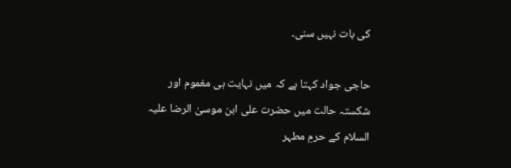کی بات نہیں سنی۔

حاجی جواد کہتا ہے کہ میں نہایت ہی مغموم اور شکستہ حالت میں حضرت علی ابن موسیٰ الرضا علیہ السلام کے حرمِ مطہر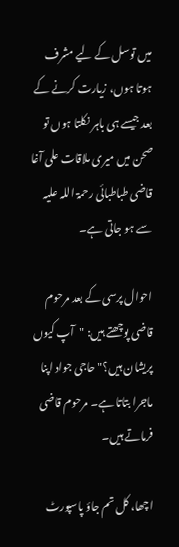میں توسل کے لیے مشرف ہوتا ہوں، زیارت کرنے کے بعد جیسے ہی باہر نکلتا ہوں تو صحن میں میری ملاقات علی آغا قاضی طباطبائی رحمۃ اللہ علیہ سے ہو جاتی ہے۔

احوال پرسی کے بعد مرحوم قاضی پوچھتے ہیں: "آپ کیوں پریشان ہیں؟" حاجی جواد اپنا ماجرا بتاتا ہے۔ مرحوم قاضی فرماتے ہیں۔

اچھا، کل تم جاؤ پاسپورٹ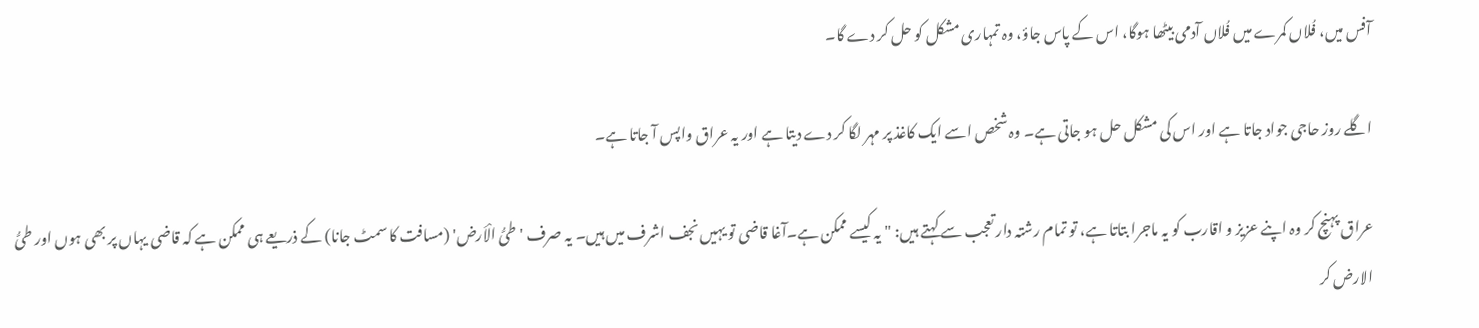آفس میں، فُلاں کمرے میں فُلاں آدمی بیٹھا ہوگا، اس کے پاس جاؤ، وہ تمہاری مشکل کو حل کر دے گا۔

اگلے روز حاجی جواد جاتا ہے اور اس کی مشکل حل ہو جاتی ہے۔ وہ شخص اسے ایک کاغذ پر مہر لگا کر دے دیتا ہے اور یہ عراق واپس آ جاتا ہے۔

عراق پہنچ کر وہ اپنے عزیز و اقارب کو یہ ماجرا بتاتا ہے، تو تمام رشتہ دار تعجب سے کہتے ہیں: "یہ کیسے ممکن ہے۔آغا قاضی تو یہیں نجف اشرف میں ہیں۔ یہ صرف 'طیُّ الْاَرض' (مسافت کا سمٹ جانا) کے ذریعے ہی ممکن ہے کہ قاضی یہاں پر بھی ہوں اور طیُّ الارض کر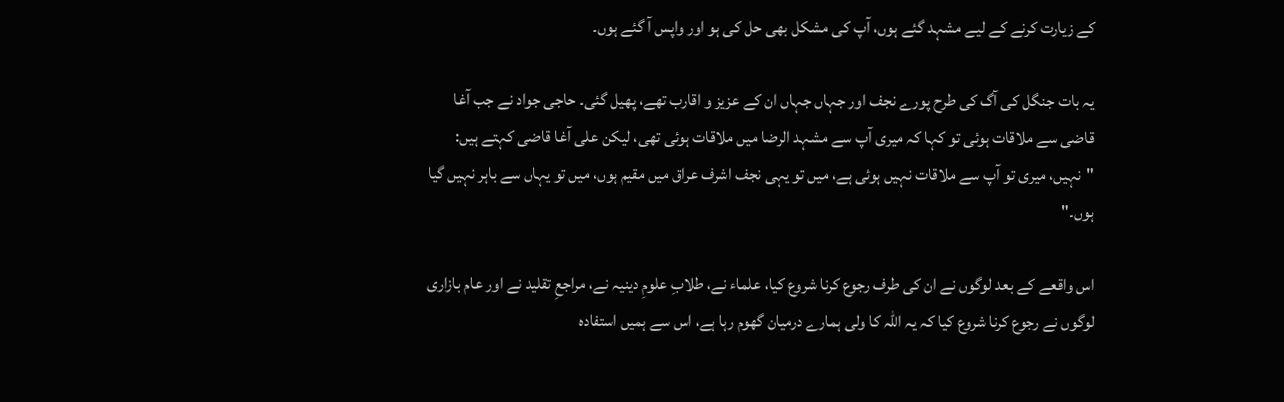کے زیارت کرنے کے لیے مشہد گئے ہوں، آپ کی مشکل بھی حل کی ہو اور واپس آ گئے ہوں۔

یہ بات جنگل کی آگ کی طرح پورے نجف اور جہاں جہاں ان کے عزیز و اقارب تھے، پھیل گئی۔ حاجی جواد نے جب آغا قاضی سے ملاقات ہوئی تو کہا کہ میری آپ سے مشہد الرضا میں ملاقات ہوئی تھی، لیکن علی آغا قاضی کہتے ہیں: "نہیں، میری تو آپ سے ملاقات نہیں ہوئی ہے، میں تو یہی نجف اشرف عراق میں مقیم ہوں، میں تو یہاں سے باہر نہیں گیا ہوں۔"

اس واقعے کے بعد لوگوں نے ان کی طرف رجوع کرنا شروع کیا، علماء نے، طلابِ علومِ دینیہ نے، مراجعِ تقلید نے اور عام بازاری لوگوں نے رجوع کرنا شروع کیا کہ یہ اللہ کا ولی ہمارے درمیان گھوم رہا ہے، اس سے ہمیں استفادہ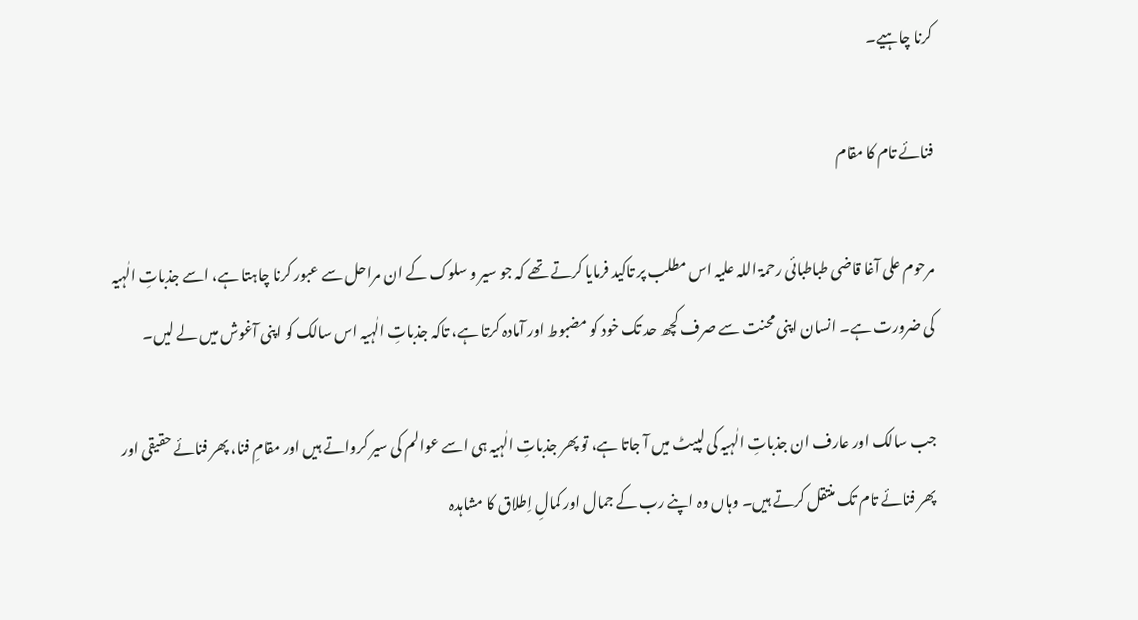کرنا چاہیے۔

فنائے تام کا مقام

مرحوم علی آغا قاضی طباطبائی رحمۃ اللہ علیہ اس مطلب پر تاکید فرمایا کرتے تھے کہ جو سیر و سلوک کے ان مراحل سے عبور کرنا چاہتا ہے، اسے جذباتِ الٰہیہ کی ضرورت ہے۔ انسان اپنی محنت سے صرف کچھ حد تک خود کو مضبوط اور آمادہ کرتا ہے، تاکہ جذباتِ الٰہیہ اس سالک کو اپنی آغوش میں لے لیں۔

جب سالک اور عارف ان جذباتِ الٰہیہ کی لپیٹ میں آ جاتا ہے، تو پھر جذباتِ الٰہیہ ہی اسے عوالم کی سیر کرواتے ہیں اور مقامِ فنا، پھر فنائے حقیقی اور پھر فنائے تام تک منتقل کرتے ہیں۔ وہاں وہ اپنے رب کے جمال اور کمالِ اِطلاق کا مشاہدہ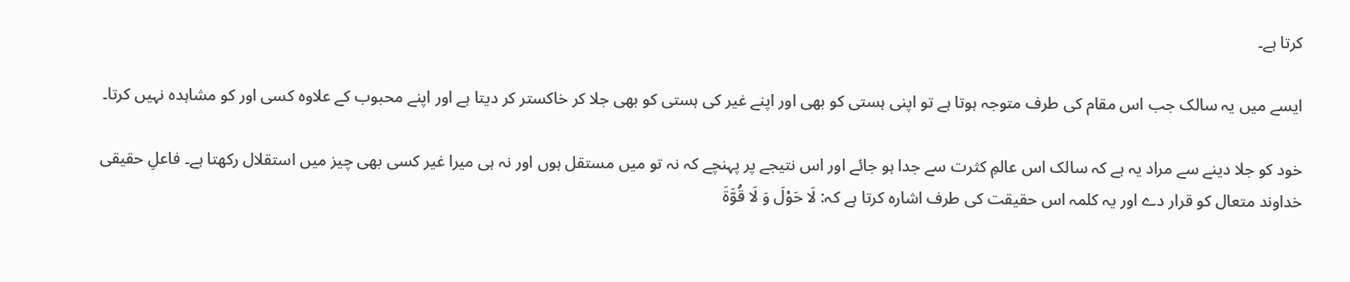کرتا ہے۔

ایسے میں یہ سالک جب اس مقام کی طرف متوجہ ہوتا ہے تو اپنی ہستی کو بھی اور اپنے غیر کی ہستی کو بھی جلا کر خاکستر کر دیتا ہے اور اپنے محبوب کے علاوہ کسی اور کو مشاہدہ نہیں کرتا۔

خود کو جلا دینے سے مراد یہ ہے کہ سالک اس عالمِ کثرت سے جدا ہو جائے اور اس نتیجے پر پہنچے کہ نہ تو میں مستقل ہوں اور نہ ہی میرا غیر کسی بھی چیز میں استقلال رکھتا ہے۔ فاعلِ حقیقی خداوند متعال کو قرار دے اور یہ کلمہ اس حقیقت کی طرف اشارہ کرتا ہے کہ: لَا حَوْلَ وَ لَا قُوَّۃَ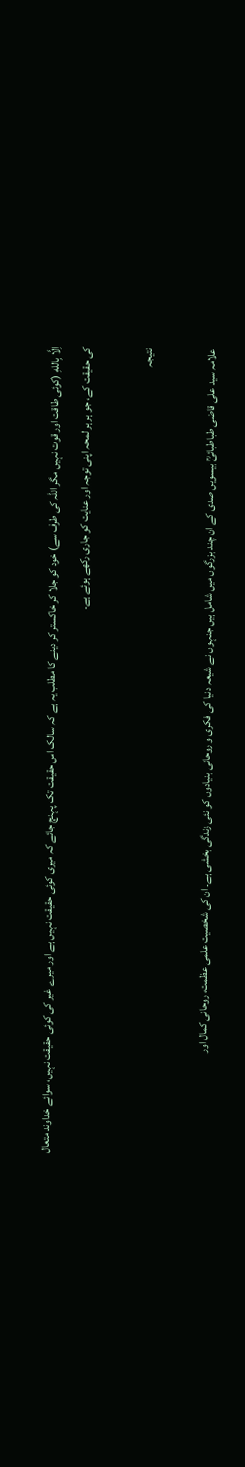اِلَّا بِاللهِ (کوئی طاقت اور قوت نہیں مگر اللہ کی طرف سے) خود کو جلا کر خاکستر کر دینے کا مطلب یہ ہے کہ سالک اس حقیقت تک پہنچ جائے کہ میری کوئی حقیقت نہیں ہے اور میرے غیر کی کوئی حقیقت نہیں، سوائے خداوند متعال کی حقیقت کے، جو ہر ہر لمحہ اپنی توجہ اور عنایت کو جاری رکھے ہوئے ہے۔

نتیجہ

علامہ سید علی قاضی طباطبائیؒ بیسویں صدی کے ان چند بزرگوں میں شامل ہیں جنہوں نے شیعہ دنیا کی فکری و روحانی بنیادوں کو نئی زندگی بخشی ہے۔ ان کی شخصیت علمی عظمت، روحانی کمال اور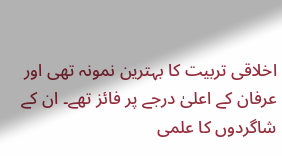اخلاقی تربیت کا بہترین نمونہ تھی اور عرفان کے اعلیٰ درجے پر فائز تھے۔ ان کے شاگردوں کا علمی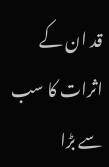قد ان کے اثرات کا سب سے بڑا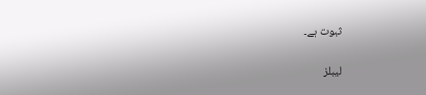ثبوت ہے۔

لیبلز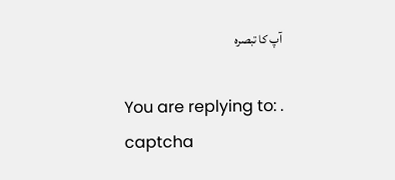آپ کا تبصرہ

You are replying to: .
captcha